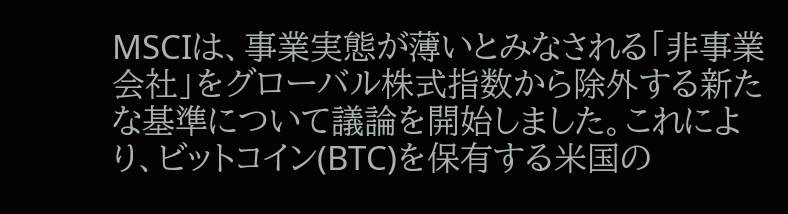MSCIは、事業実態が薄いとみなされる「非事業会社」をグローバル株式指数から除外する新たな基準について議論を開始しました。これにより、ビットコイン(BTC)を保有する米国の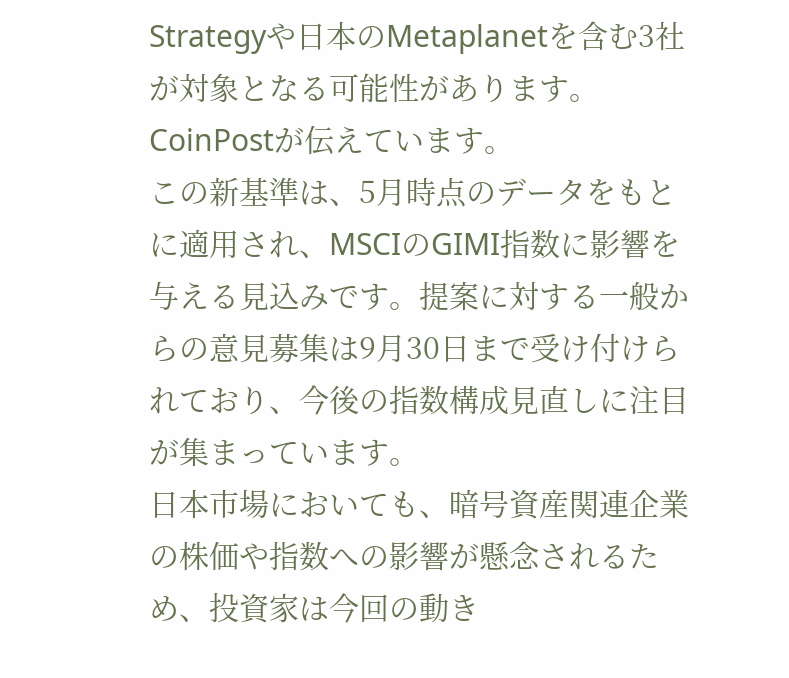Strategyや日本のMetaplanetを含む3社が対象となる可能性があります。CoinPostが伝えています。
この新基準は、5月時点のデータをもとに適用され、MSCIのGIMI指数に影響を与える見込みです。提案に対する一般からの意見募集は9月30日まで受け付けられており、今後の指数構成見直しに注目が集まっています。
日本市場においても、暗号資産関連企業の株価や指数への影響が懸念されるため、投資家は今回の動き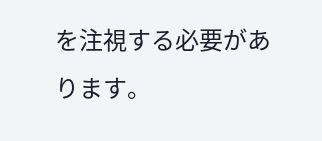を注視する必要があります。